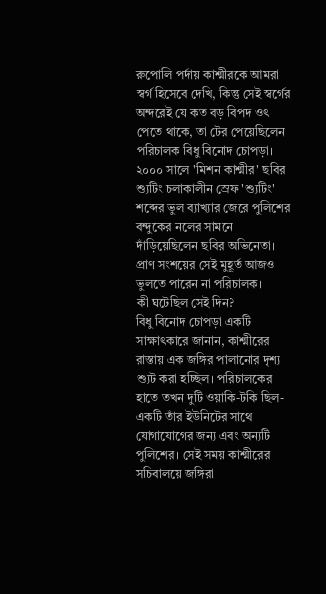রুপোলি পর্দায় কাশ্মীরকে আমরা স্বর্গ হিসেবে দেখি, কিন্তু সেই স্বর্গের অন্দরেই যে কত বড় বিপদ ওৎ পেতে থাকে, তা টের পেয়েছিলেন পরিচালক বিধু বিনোদ চোপড়া। ২০০০ সালে 'মিশন কাশ্মীর' ছবির শ্যুটিং চলাকালীন স্রেফ 'শ্যুটিং' শব্দের ভুল ব্যাখ্যার জেরে পুলিশের বন্দুকের নলের সামনে দাঁড়িয়েছিলেন ছবির অভিনেতা।
প্রাণ সংশয়ের সেই মুহূর্ত আজও ভুলতে পারেন না পরিচালক।
কী ঘটেছিল সেই দিন?
বিধু বিনোদ চোপড়া একটি সাক্ষাৎকারে জানান, কাশ্মীরের রাস্তায় এক জঙ্গির পালানোর দৃশ্য শ্যুট করা হচ্ছিল। পরিচালকের হাতে তখন দুটি ওয়াকি-টকি ছিল- একটি তাঁর ইউনিটের সাথে যোগাযোগের জন্য এবং অন্যটি পুলিশের। সেই সময় কাশ্মীরের সচিবালয়ে জঙ্গিরা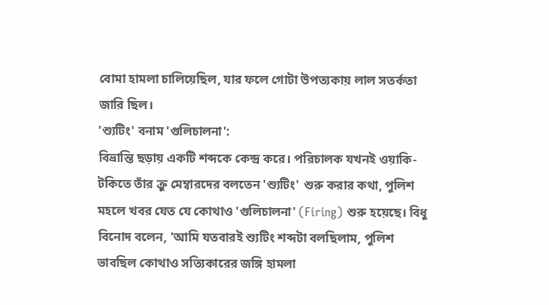বোমা হামলা চালিয়েছিল, যার ফলে গোটা উপত্যকায় লাল সতর্কতা জারি ছিল।
'শ্যুটিং' বনাম 'গুলিচালনা':
বিভ্রান্তি ছড়ায় একটি শব্দকে কেন্দ্র করে। পরিচালক যখনই ওয়াকি-টকিতে তাঁর ক্রু মেম্বারদের বলতেন 'শ্যুটিং' শুরু করার কথা, পুলিশ মহলে খবর যেত যে কোথাও 'গুলিচালনা' (Firing) শুরু হয়েছে। বিধু বিনোদ বলেন, 'আমি যতবারই শ্যুটিং শব্দটা বলছিলাম, পুলিশ ভাবছিল কোথাও সত্যিকারের জঙ্গি হামলা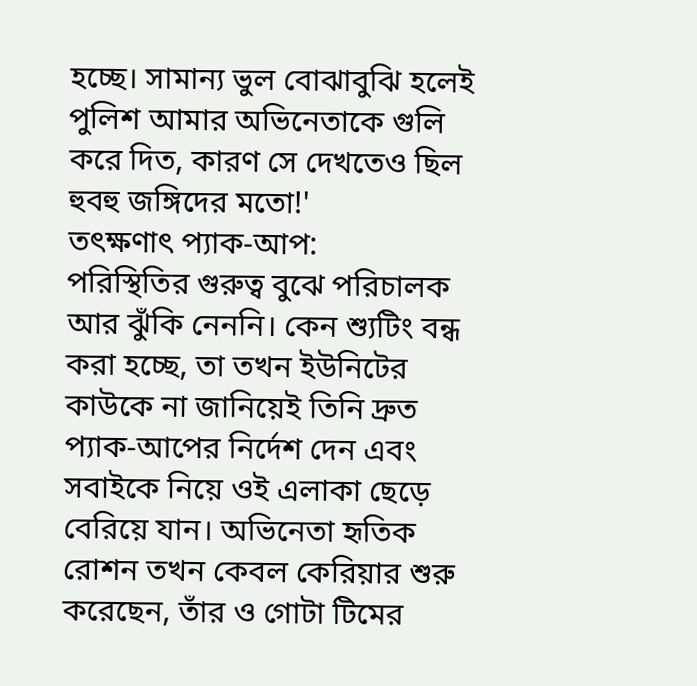হচ্ছে। সামান্য ভুল বোঝাবুঝি হলেই পুলিশ আমার অভিনেতাকে গুলি করে দিত, কারণ সে দেখতেও ছিল হুবহু জঙ্গিদের মতো!'
তৎক্ষণাৎ প্যাক-আপ:
পরিস্থিতির গুরুত্ব বুঝে পরিচালক আর ঝুঁকি নেননি। কেন শ্যুটিং বন্ধ করা হচ্ছে, তা তখন ইউনিটের কাউকে না জানিয়েই তিনি দ্রুত প্যাক-আপের নির্দেশ দেন এবং সবাইকে নিয়ে ওই এলাকা ছেড়ে বেরিয়ে যান। অভিনেতা হৃতিক রোশন তখন কেবল কেরিয়ার শুরু করেছেন, তাঁর ও গোটা টিমের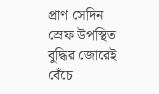প্রাণ সেদিন স্রেফ উপস্থিত বুদ্ধির জোরেই বেঁচে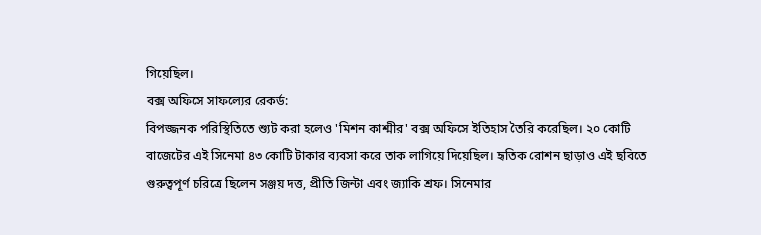গিয়েছিল।
বক্স অফিসে সাফল্যের রেকর্ড:
বিপজ্জনক পরিস্থিতিতে শ্যুট করা হলেও 'মিশন কাশ্মীর' বক্স অফিসে ইতিহাস তৈরি করেছিল। ২০ কোটি বাজেটের এই সিনেমা ৪৩ কোটি টাকার ব্যবসা করে তাক লাগিয়ে দিয়েছিল। হৃতিক রোশন ছাড়াও এই ছবিতে গুরুত্বপূর্ণ চরিত্রে ছিলেন সঞ্জয় দত্ত, প্রীতি জিন্টা এবং জ্যাকি শ্রফ। সিনেমার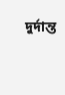দুর্দান্ত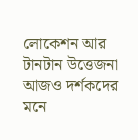লোকেশন আর টানটান উত্তেজনা আজও দর্শকদের মনে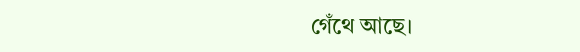গেঁথে আছে।